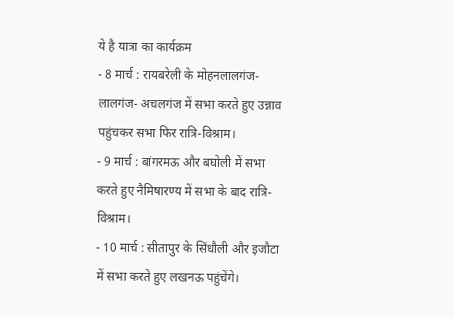ये है यात्रा का कार्यक्रम
- 8 मार्च : रायबरेली के मोहनलालगंज- लालगंज- अचलगंज में सभा करते हुए उन्नाव पहुंचकर सभा फिर रात्रि-विश्राम।
- 9 मार्च : बांगरमऊ और बघोली में सभा करते हुए नैमिषारण्य में सभा के बाद रात्रि-विश्राम।
- 10 मार्च : सीतापुर के सिंधौली और इजौटा में सभा करते हुए लखनऊ पहुंचेंगे।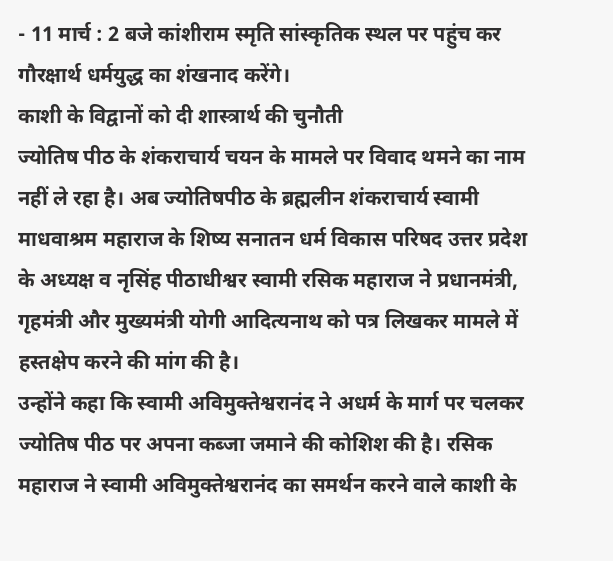- 11 मार्च : 2 बजे कांशीराम स्मृति सांस्कृतिक स्थल पर पहुंच कर गौरक्षार्थ धर्मयुद्ध का शंखनाद करेंगे।
काशी के विद्वानों को दी शास्त्रार्थ की चुनौती
ज्योतिष पीठ के शंकराचार्य चयन के मामले पर विवाद थमने का नाम नहीं ले रहा है। अब ज्योतिषपीठ के ब्रह्मलीन शंकराचार्य स्वामी माधवाश्रम महाराज के शिष्य सनातन धर्म विकास परिषद उत्तर प्रदेश के अध्यक्ष व नृसिंह पीठाधीश्वर स्वामी रसिक महाराज ने प्रधानमंत्री, गृहमंत्री और मुख्यमंत्री योगी आदित्यनाथ को पत्र लिखकर मामले में हस्तक्षेप करने की मांग की है।
उन्होंने कहा कि स्वामी अविमुक्तेश्वरानंद ने अधर्म के मार्ग पर चलकर ज्योतिष पीठ पर अपना कब्जा जमाने की कोशिश की है। रसिक महाराज ने स्वामी अविमुक्तेश्वरानंद का समर्थन करने वाले काशी के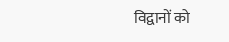विद्वानों को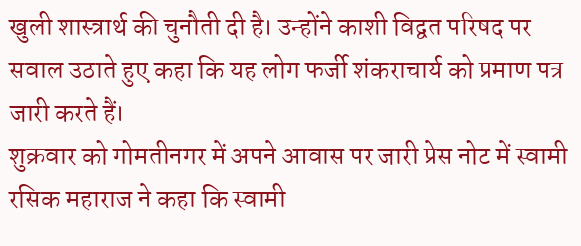खुली शास्त्रार्थ की चुनौती दी है। उन्होंने काशी विद्वत परिषद पर सवाल उठाते हुए कहा कि यह लोग फर्जी शंकराचार्य को प्रमाण पत्र जारी करते हैं।
शुक्रवार को गोमतीनगर में अपने आवास पर जारी प्रेस नोट में स्वामी रसिक महाराज ने कहा कि स्वामी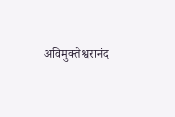अविमुक्तेश्वरानंद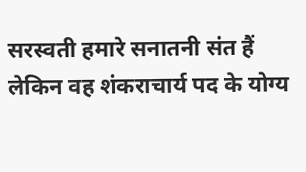सरस्वती हमारे सनातनी संत हैं लेकिन वह शंकराचार्य पद के योग्य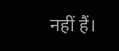नहीं हैं।